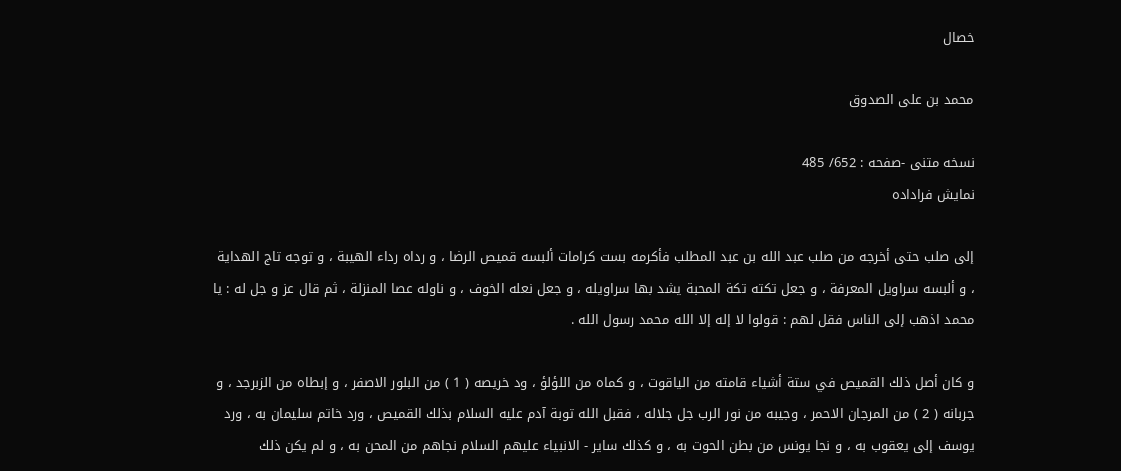خصال

محمد بن علی الصدوق

نسخه متنی -صفحه : 652/ 485
نمايش فراداده

إلى صلب حتى أخرجه من صلب عبد الله بن عبد المطلب فأكرمه بست كرامات ألبسه قميص الرضا ، و رداه رداء الهيبة ، و توجه تاج الهداية ، و ألبسه سراويل المعرفة ، و جعل تكته تكة المحبة يشد بها سراويله ، و جعل نعله الخوف ، و ناوله عصا المنزلة ، ثم قال عز و جل له : يا محمد اذهب إلى الناس فقل لهم : قولوا لا إله إلا الله محمد رسول الله .

و كان أصل ذلك القميص في ستة أشياء قامته من الياقوت ، و كماه من اللؤلؤ ، ود خريصه ( 1 ) من البلور الاصفر ، و إبطاه من الزبرجد ، و جربانه ( 2 ) من المرجان الاحمر ، وجيبه من نور الرب جل جلاله ، فقبل الله توبة آدم عليه السلام بذلك القميص ، ورد خاتم سليمان به ، ورد يوسف إلى يعقوب به ، و نجا يونس من بطن الحوت به ، و كذلك ساير - الانبياء عليهم السلام نجاهم من المحن به ، و لم يكن ذلك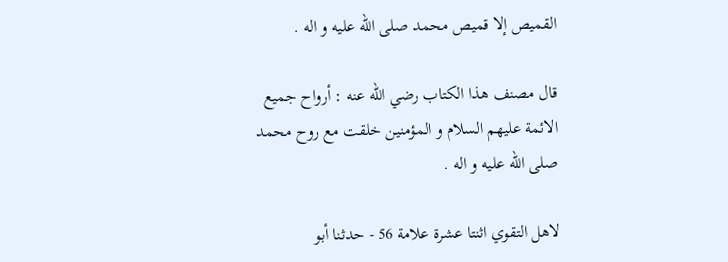القميص إلا قميص محمد صلى الله عليه و اله .

قال مصنف هذا الكتاب رضي الله عنه : أرواح جميع الائمة عليهم السلام و المؤمنين خلقت مع روح محمد صلى الله عليه و اله .

لاهل التقوي اثنتا عشرة علامة 56 - حدثنا أبو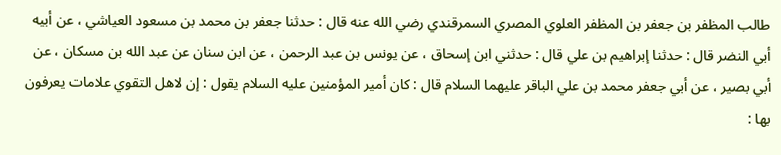طالب المظفر بن جعفر بن المظفر العلوي المصري السمرقندي رضي الله عنه قال : حدثنا جعفر بن محمد بن مسعود العياشي ، عن أبيه أبي النضر قال : حدثنا إبراهيم بن علي قال : حدثني ابن إسحاق ، عن يونس بن عبد الرحمن ، عن ابن سنان عن عبد الله بن مسكان ، عن أبي بصير ، عن أبي جعفر محمد بن علي الباقر عليهما السلام قال : كان أمير المؤمنين عليه السلام يقول : إن لاهل التقوي علامات يعرفون بها :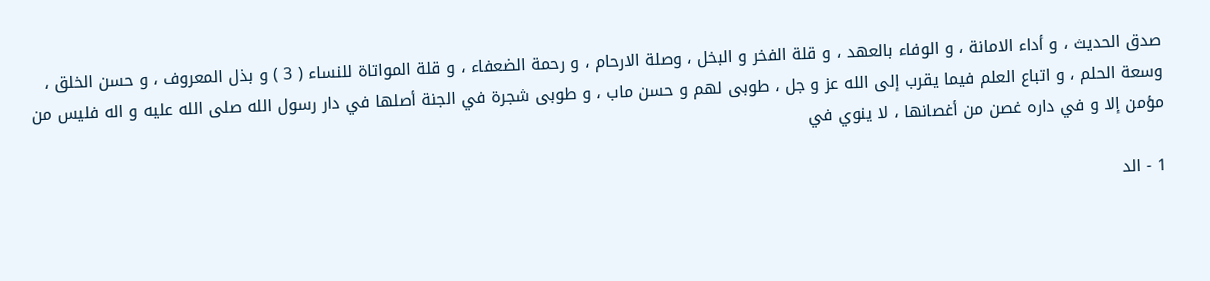صدق الحديث ، و أداء الامانة ، و الوفاء بالعهد ، و قلة الفخر و البخل ، وصلة الارحام ، و رحمة الضعفاء ، و قلة المواتاة للنساء ( 3 ) و بذل المعروف ، و حسن الخلق ، وسعة الحلم ، و اتباع العلم فيما يقرب إلى الله عز و جل ، طوبى لهم و حسن ماب ، و طوبى شجرة في الجنة أصلها في دار رسول الله صلى الله عليه و اله فليس من مؤمن إلا و في داره غصن من أغصانها ، لا ينوي في

1 - الد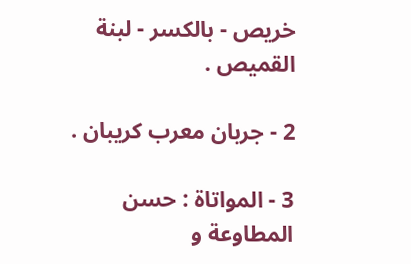خريص - بالكسر - لبنة القميص .

2 - جربان معرب كريبان .

3 - المواتاة : حسن المطاوعة و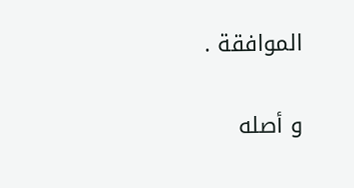الموافقة .

و أصله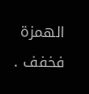الهمزة فخفف .